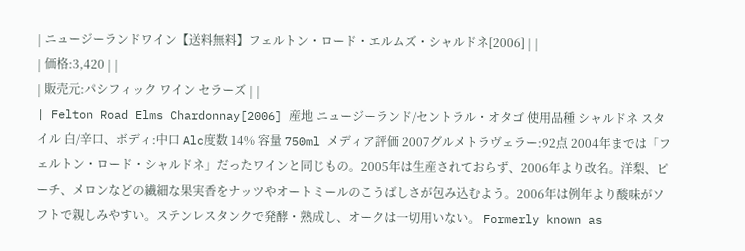| ニュージーランドワイン【送料無料】フェルトン・ロード・エルムズ・シャルドネ[2006] | |
| 価格:3,420 | |
| 販売元:パシフィック ワイン セラーズ | |
| Felton Road Elms Chardonnay[2006] 産地 ニュージーランド/セントラル・オタゴ 使用品種 シャルドネ スタイル 白/辛口、ボディ:中口 Alc度数 14% 容量 750ml メディア評価 2007グルメトラヴェラー:92点 2004年までは「フェルトン・ロード・シャルドネ」だったワインと同じもの。2005年は生産されておらず、2006年より改名。洋梨、ピーチ、メロンなどの繊細な果実香をナッツやオートミールのこうばしさが包み込むよう。2006年は例年より酸味がソフトで親しみやすい。ステンレスタンクで発酵・熟成し、オークは一切用いない。 Formerly known as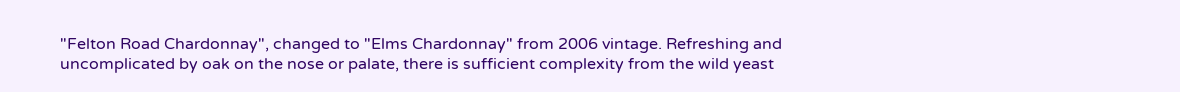"Felton Road Chardonnay", changed to "Elms Chardonnay" from 2006 vintage. Refreshing and uncomplicated by oak on the nose or palate, there is sufficient complexity from the wild yeast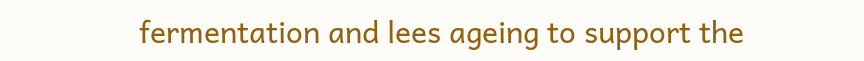fermentation and lees ageing to support the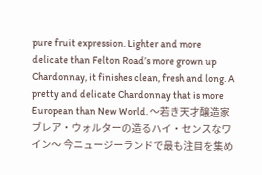pure fruit expression. Lighter and more delicate than Felton Road’s more grown up Chardonnay, it finishes clean, fresh and long. A pretty and delicate Chardonnay that is more European than New World. 〜若き天才醸造家ブレア・ウォルターの造るハイ・センスなワイン〜 今ニュージーランドで最も注目を集め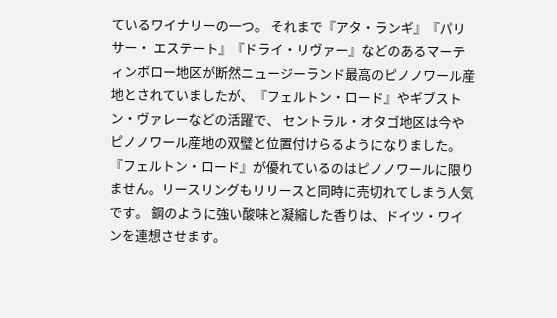ているワイナリーの一つ。 それまで『アタ・ランギ』『パリサー・ エステート』『ドライ・リヴァー』などのあるマーティンボロー地区が断然ニュージーランド最高のピノノワール産地とされていましたが、『フェルトン・ロード』やギブストン・ヴァレーなどの活躍で、 セントラル・オタゴ地区は今やピノノワール産地の双璧と位置付けらるようになりました。 『フェルトン・ロード』が優れているのはピノノワールに限りません。リースリングもリリースと同時に売切れてしまう人気です。 鋼のように強い酸味と凝縮した香りは、ドイツ・ワインを連想させます。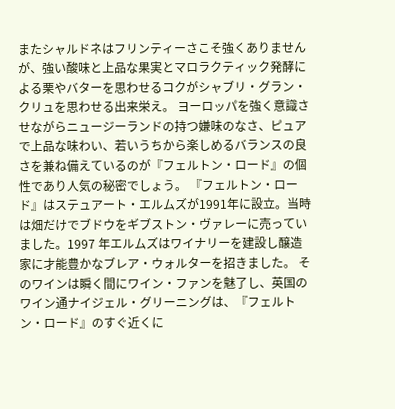またシャルドネはフリンティーさこそ強くありませんが、強い酸味と上品な果実とマロラクティック発酵による栗やバターを思わせるコクがシャブリ・グラン・クリュを思わせる出来栄え。 ヨーロッパを強く意識させながらニュージーランドの持つ嫌味のなさ、ピュアで上品な味わい、若いうちから楽しめるバランスの良さを兼ね備えているのが『フェルトン・ロード』の個性であり人気の秘密でしょう。 『フェルトン・ロード』はステュアート・エルムズが1991年に設立。当時は畑だけでブドウをギブストン・ヴァレーに売っていました。1997 年エルムズはワイナリーを建設し醸造家に才能豊かなブレア・ウォルターを招きました。 そのワインは瞬く間にワイン・ファンを魅了し、英国のワイン通ナイジェル・グリーニングは、『フェルトン・ロード』のすぐ近くに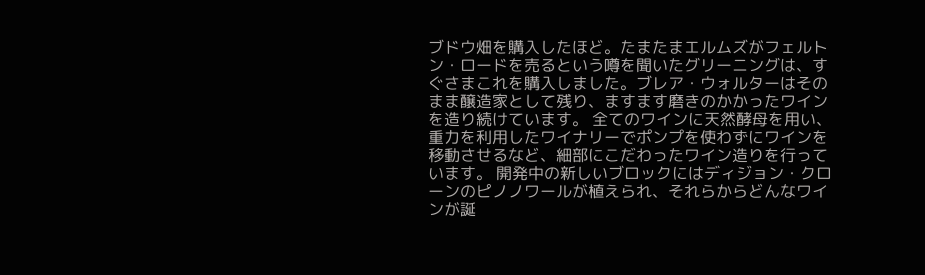ブドウ畑を購入したほど。たまたまエルムズがフェルトン・ロードを売るという噂を聞いたグリーニングは、すぐさまこれを購入しました。ブレア・ウォルターはそのまま醸造家として残り、ますます磨きのかかったワインを造り続けています。 全てのワインに天然酵母を用い、重力を利用したワイナリーでポンプを使わずにワインを移動させるなど、細部にこだわったワイン造りを行っています。 開発中の新しいブロックにはディジョン・クローンのピノノワールが植えられ、それらからどんなワインが誕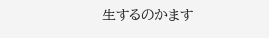生するのかます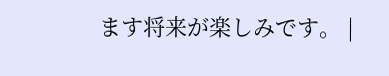ます将来が楽しみです。 |